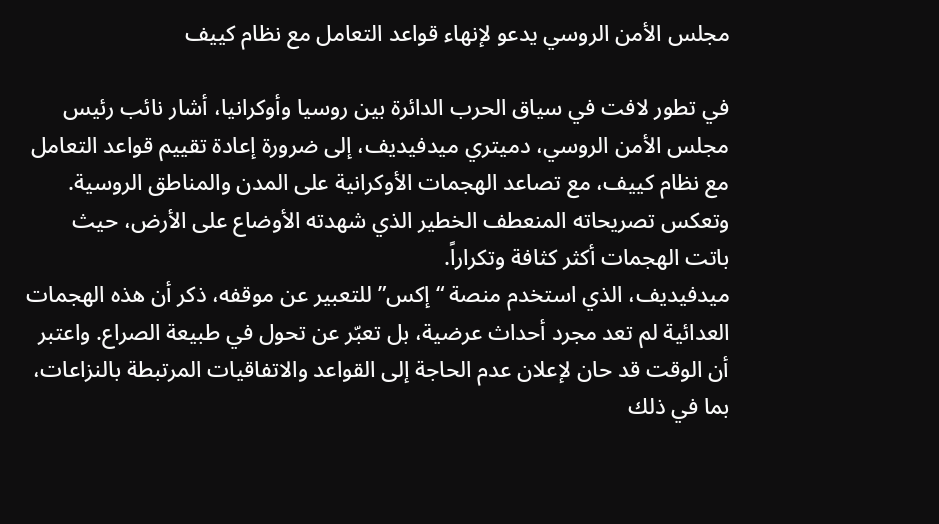مجلس الأمن الروسي يدعو لإنهاء قواعد التعامل مع نظام كييف

في تطور لافت في سياق الحرب الدائرة بين روسيا وأوكرانيا، أشار نائب رئيس مجلس الأمن الروسي، دميتري ميدفيديف، إلى ضرورة إعادة تقييم قواعد التعامل مع نظام كييف، مع تصاعد الهجمات الأوكرانية على المدن والمناطق الروسية. وتعكس تصريحاته المنعطف الخطير الذي شهدته الأوضاع على الأرض، حيث باتت الهجمات أكثر كثافة وتكراراً.
ميدفيديف، الذي استخدم منصة “إكس” للتعبير عن موقفه، ذكر أن هذه الهجمات العدائية لم تعد مجرد أحداث عرضية، بل تعبّر عن تحول في طبيعة الصراع. واعتبر أن الوقت قد حان لإعلان عدم الحاجة إلى القواعد والاتفاقيات المرتبطة بالنزاعات، بما في ذلك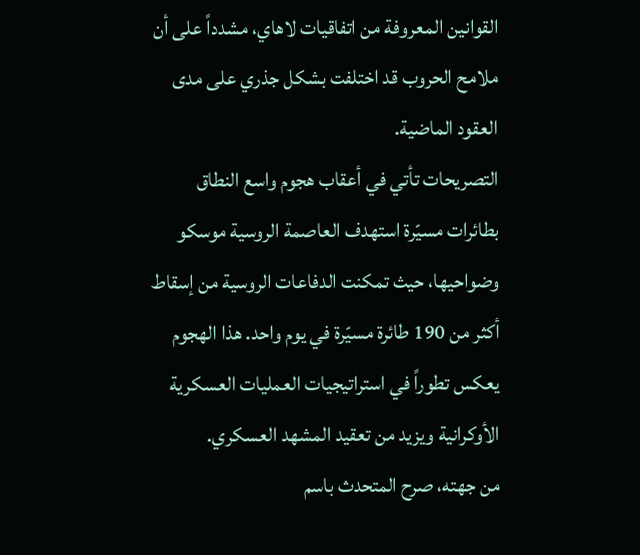القوانين المعروفة من اتفاقيات لاهاي، مشدداً على أن ملامح الحروب قد اختلفت بشكل جذري على مدى العقود الماضية.
التصريحات تأتي في أعقاب هجوم واسع النطاق بطائرات مسيّرة استهدف العاصمة الروسية موسكو وضواحيها، حيث تمكنت الدفاعات الروسية من إسقاط أكثر من 190 طائرة مسيّرة في يوم واحد. هذا الهجوم يعكس تطوراً في استراتيجيات العمليات العسكرية الأوكرانية ويزيد من تعقيد المشهد العسكري.
من جهته، صرح المتحدث باسم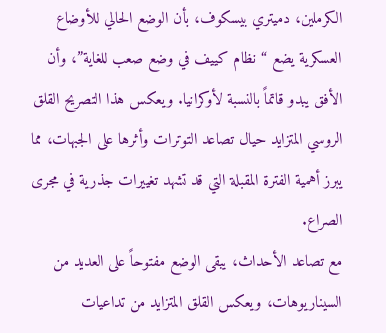الكرملين، دميتري بيسكوف، بأن الوضع الحالي للأوضاع العسكرية يضع “نظام كييف في وضع صعب للغاية”، وأن الأفق يبدو قاتماً بالنسبة لأوكرانيا. ويعكس هذا التصريح القلق الروسي المتزايد حيال تصاعد التوترات وأثرها على الجبهات، مما يبرز أهمية الفترة المقبلة التي قد تشهد تغييرات جذرية في مجرى الصراع.
مع تصاعد الأحداث، يبقى الوضع مفتوحاً على العديد من السيناريوهات، ويعكس القلق المتزايد من تداعيات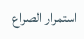استمرار الصراع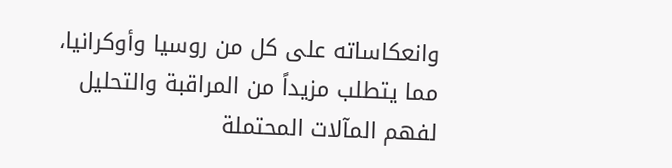وانعكاساته على كل من روسيا وأوكرانيا، مما يتطلب مزيداً من المراقبة والتحليل لفهم المآلات المحتملة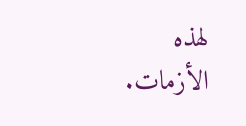لهذه الأزمات.